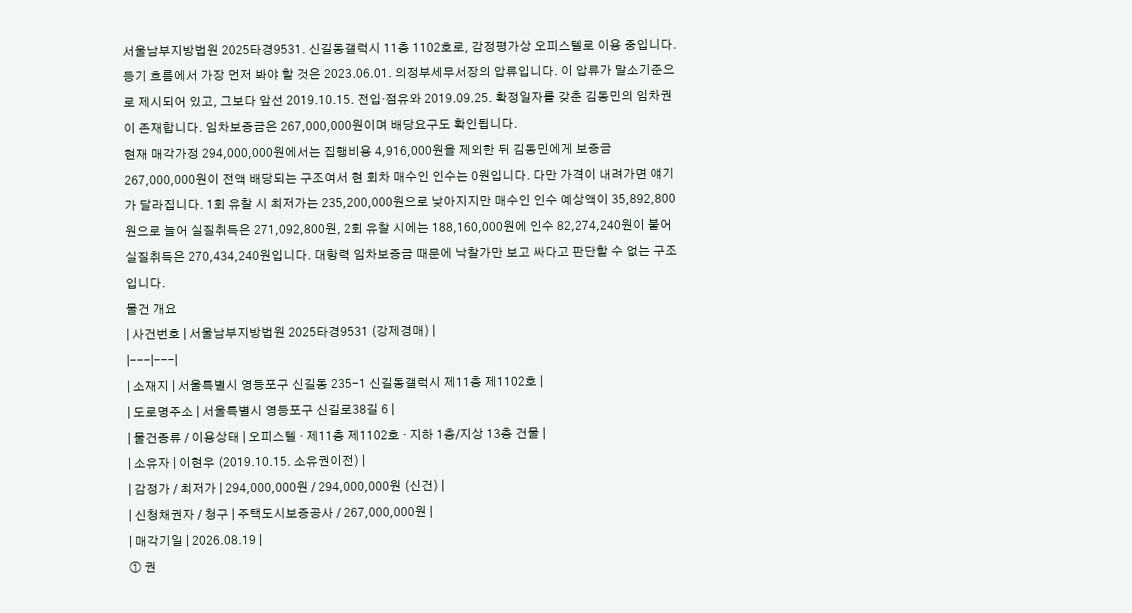서울남부지방법원 2025타경9531. 신길동갤럭시 11층 1102호로, 감정평가상 오피스텔로 이용 중입니다. 등기 흐름에서 가장 먼저 봐야 할 것은 2023.06.01. 의정부세무서장의 압류입니다. 이 압류가 말소기준으로 제시되어 있고, 그보다 앞선 2019.10.15. 전입·점유와 2019.09.25. 확정일자를 갖춘 김동민의 임차권이 존재합니다. 임차보증금은 267,000,000원이며 배당요구도 확인됩니다.
현재 매각가정 294,000,000원에서는 집행비용 4,916,000원을 제외한 뒤 김동민에게 보증금 267,000,000원이 전액 배당되는 구조여서 현 회차 매수인 인수는 0원입니다. 다만 가격이 내려가면 얘기가 달라집니다. 1회 유찰 시 최저가는 235,200,000원으로 낮아지지만 매수인 인수 예상액이 35,892,800원으로 늘어 실질취득은 271,092,800원, 2회 유찰 시에는 188,160,000원에 인수 82,274,240원이 붙어 실질취득은 270,434,240원입니다. 대항력 임차보증금 때문에 낙찰가만 보고 싸다고 판단할 수 없는 구조입니다.
물건 개요
| 사건번호 | 서울남부지방법원 2025타경9531 (강제경매) |
|---|---|
| 소재지 | 서울특별시 영등포구 신길동 235-1 신길동갤럭시 제11층 제1102호 |
| 도로명주소 | 서울특별시 영등포구 신길로38길 6 |
| 물건종류 / 이용상태 | 오피스텔 · 제11층 제1102호 · 지하 1층/지상 13층 건물 |
| 소유자 | 이현우 (2019.10.15. 소유권이전) |
| 감정가 / 최저가 | 294,000,000원 / 294,000,000원 (신건) |
| 신청채권자 / 청구 | 주택도시보증공사 / 267,000,000원 |
| 매각기일 | 2026.08.19 |
① 권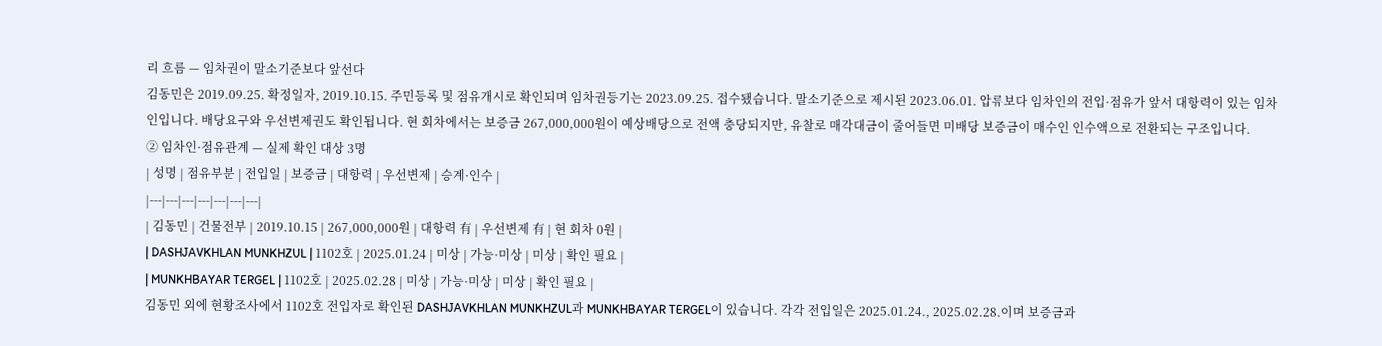리 흐름 — 임차권이 말소기준보다 앞선다
김동민은 2019.09.25. 확정일자, 2019.10.15. 주민등록 및 점유개시로 확인되며 임차권등기는 2023.09.25. 접수됐습니다. 말소기준으로 제시된 2023.06.01. 압류보다 임차인의 전입·점유가 앞서 대항력이 있는 임차인입니다. 배당요구와 우선변제권도 확인됩니다. 현 회차에서는 보증금 267,000,000원이 예상배당으로 전액 충당되지만, 유찰로 매각대금이 줄어들면 미배당 보증금이 매수인 인수액으로 전환되는 구조입니다.
② 임차인·점유관계 — 실제 확인 대상 3명
| 성명 | 점유부분 | 전입일 | 보증금 | 대항력 | 우선변제 | 승계·인수 |
|---|---|---|---|---|---|---|
| 김동민 | 건물전부 | 2019.10.15 | 267,000,000원 | 대항력 有 | 우선변제 有 | 현 회차 0원 |
| DASHJAVKHLAN MUNKHZUL | 1102호 | 2025.01.24 | 미상 | 가능·미상 | 미상 | 확인 필요 |
| MUNKHBAYAR TERGEL | 1102호 | 2025.02.28 | 미상 | 가능·미상 | 미상 | 확인 필요 |
김동민 외에 현황조사에서 1102호 전입자로 확인된 DASHJAVKHLAN MUNKHZUL과 MUNKHBAYAR TERGEL이 있습니다. 각각 전입일은 2025.01.24., 2025.02.28.이며 보증금과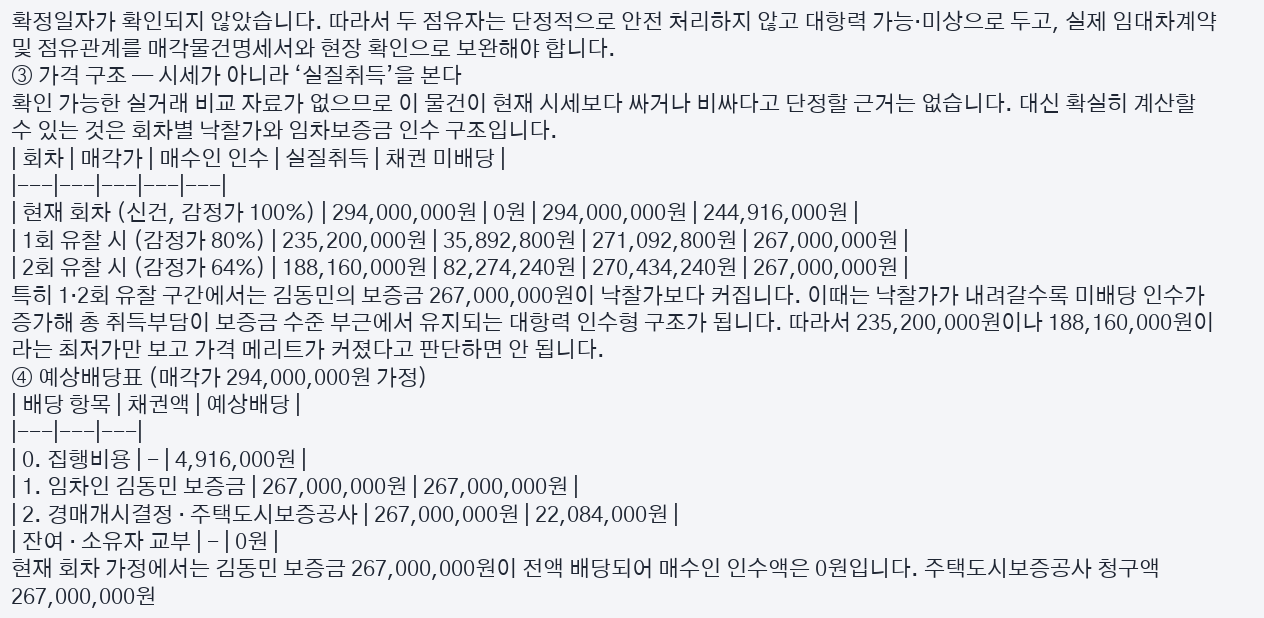확정일자가 확인되지 않았습니다. 따라서 두 점유자는 단정적으로 안전 처리하지 않고 대항력 가능·미상으로 두고, 실제 임대차계약 및 점유관계를 매각물건명세서와 현장 확인으로 보완해야 합니다.
③ 가격 구조 — 시세가 아니라 ‘실질취득’을 본다
확인 가능한 실거래 비교 자료가 없으므로 이 물건이 현재 시세보다 싸거나 비싸다고 단정할 근거는 없습니다. 대신 확실히 계산할 수 있는 것은 회차별 낙찰가와 임차보증금 인수 구조입니다.
| 회차 | 매각가 | 매수인 인수 | 실질취득 | 채권 미배당 |
|---|---|---|---|---|
| 현재 회차 (신건, 감정가 100%) | 294,000,000원 | 0원 | 294,000,000원 | 244,916,000원 |
| 1회 유찰 시 (감정가 80%) | 235,200,000원 | 35,892,800원 | 271,092,800원 | 267,000,000원 |
| 2회 유찰 시 (감정가 64%) | 188,160,000원 | 82,274,240원 | 270,434,240원 | 267,000,000원 |
특히 1·2회 유찰 구간에서는 김동민의 보증금 267,000,000원이 낙찰가보다 커집니다. 이때는 낙찰가가 내려갈수록 미배당 인수가 증가해 총 취득부담이 보증금 수준 부근에서 유지되는 대항력 인수형 구조가 됩니다. 따라서 235,200,000원이나 188,160,000원이라는 최저가만 보고 가격 메리트가 커졌다고 판단하면 안 됩니다.
④ 예상배당표 (매각가 294,000,000원 가정)
| 배당 항목 | 채권액 | 예상배당 |
|---|---|---|
| 0. 집행비용 | - | 4,916,000원 |
| 1. 임차인 김동민 보증금 | 267,000,000원 | 267,000,000원 |
| 2. 경매개시결정 · 주택도시보증공사 | 267,000,000원 | 22,084,000원 |
| 잔여 · 소유자 교부 | - | 0원 |
현재 회차 가정에서는 김동민 보증금 267,000,000원이 전액 배당되어 매수인 인수액은 0원입니다. 주택도시보증공사 청구액 267,000,000원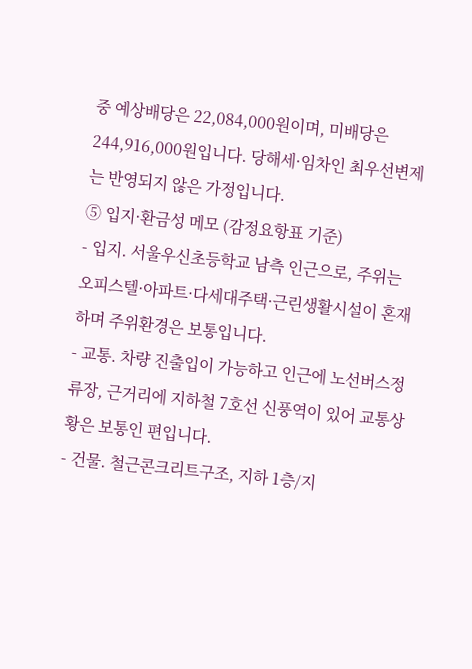중 예상배당은 22,084,000원이며, 미배당은 244,916,000원입니다. 당해세·임차인 최우선변제는 반영되지 않은 가정입니다.
⑤ 입지·환금성 메모 (감정요항표 기준)
- 입지. 서울우신초등학교 남측 인근으로, 주위는 오피스텔·아파트·다세대주택·근린생활시설이 혼재하며 주위환경은 보통입니다.
- 교통. 차량 진출입이 가능하고 인근에 노선버스정류장, 근거리에 지하철 7호선 신풍역이 있어 교통상황은 보통인 편입니다.
- 건물. 철근콘크리트구조, 지하 1층/지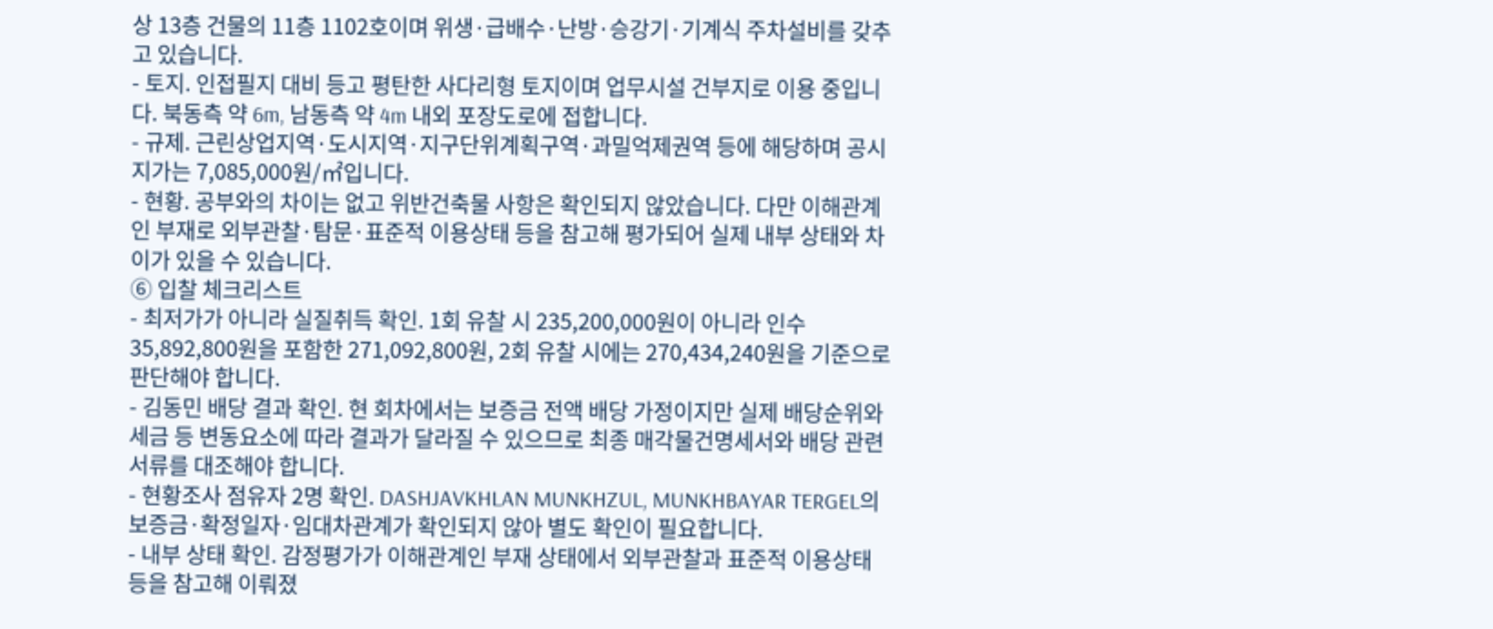상 13층 건물의 11층 1102호이며 위생·급배수·난방·승강기·기계식 주차설비를 갖추고 있습니다.
- 토지. 인접필지 대비 등고 평탄한 사다리형 토지이며 업무시설 건부지로 이용 중입니다. 북동측 약 6m, 남동측 약 4m 내외 포장도로에 접합니다.
- 규제. 근린상업지역·도시지역·지구단위계획구역·과밀억제권역 등에 해당하며 공시지가는 7,085,000원/㎡입니다.
- 현황. 공부와의 차이는 없고 위반건축물 사항은 확인되지 않았습니다. 다만 이해관계인 부재로 외부관찰·탐문·표준적 이용상태 등을 참고해 평가되어 실제 내부 상태와 차이가 있을 수 있습니다.
⑥ 입찰 체크리스트
- 최저가가 아니라 실질취득 확인. 1회 유찰 시 235,200,000원이 아니라 인수 35,892,800원을 포함한 271,092,800원, 2회 유찰 시에는 270,434,240원을 기준으로 판단해야 합니다.
- 김동민 배당 결과 확인. 현 회차에서는 보증금 전액 배당 가정이지만 실제 배당순위와 세금 등 변동요소에 따라 결과가 달라질 수 있으므로 최종 매각물건명세서와 배당 관련 서류를 대조해야 합니다.
- 현황조사 점유자 2명 확인. DASHJAVKHLAN MUNKHZUL, MUNKHBAYAR TERGEL의 보증금·확정일자·임대차관계가 확인되지 않아 별도 확인이 필요합니다.
- 내부 상태 확인. 감정평가가 이해관계인 부재 상태에서 외부관찰과 표준적 이용상태 등을 참고해 이뤄졌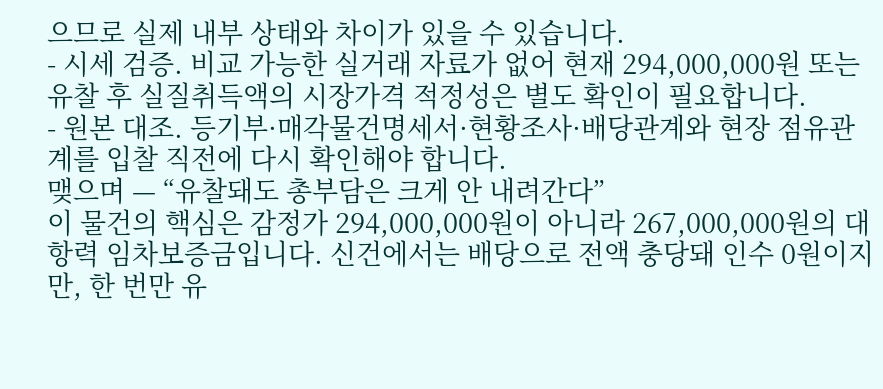으므로 실제 내부 상태와 차이가 있을 수 있습니다.
- 시세 검증. 비교 가능한 실거래 자료가 없어 현재 294,000,000원 또는 유찰 후 실질취득액의 시장가격 적정성은 별도 확인이 필요합니다.
- 원본 대조. 등기부·매각물건명세서·현황조사·배당관계와 현장 점유관계를 입찰 직전에 다시 확인해야 합니다.
맺으며 — “유찰돼도 총부담은 크게 안 내려간다”
이 물건의 핵심은 감정가 294,000,000원이 아니라 267,000,000원의 대항력 임차보증금입니다. 신건에서는 배당으로 전액 충당돼 인수 0원이지만, 한 번만 유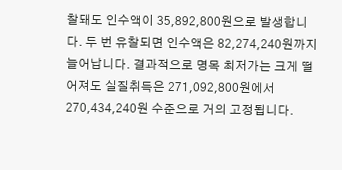찰돼도 인수액이 35,892,800원으로 발생합니다. 두 번 유찰되면 인수액은 82,274,240원까지 늘어납니다. 결과적으로 명목 최저가는 크게 떨어져도 실질취득은 271,092,800원에서 270,434,240원 수준으로 거의 고정됩니다.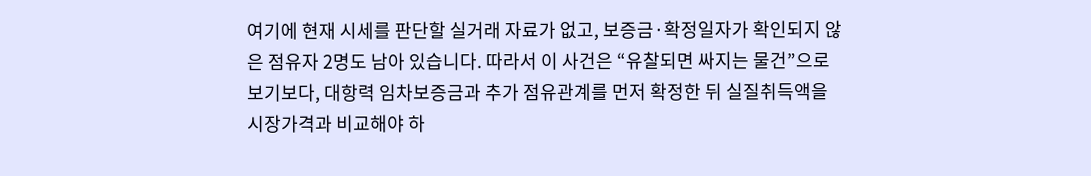여기에 현재 시세를 판단할 실거래 자료가 없고, 보증금·확정일자가 확인되지 않은 점유자 2명도 남아 있습니다. 따라서 이 사건은 “유찰되면 싸지는 물건”으로 보기보다, 대항력 임차보증금과 추가 점유관계를 먼저 확정한 뒤 실질취득액을 시장가격과 비교해야 하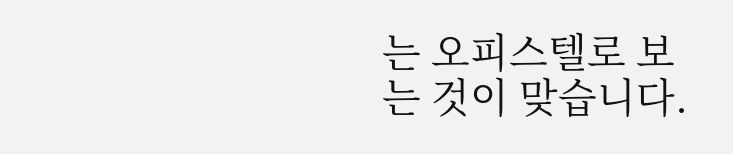는 오피스텔로 보는 것이 맞습니다.